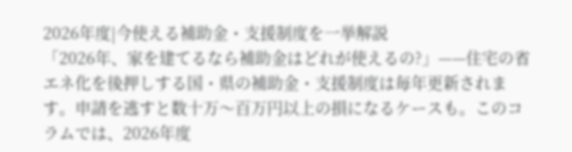2026年度|今使える補助金・支援制度を一挙解説
「2026年、家を建てるなら補助金はどれが使えるの?」——住宅の省エネ化を後押しする国・県の補助金・支援制度は毎年更新されます。申請を逃すと数十万〜百万円以上の損になるケースも。このコラムでは、2026年度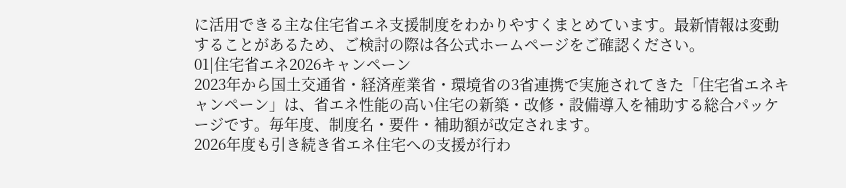に活用できる主な住宅省エネ支援制度をわかりやすくまとめています。最新情報は変動することがあるため、ご検討の際は各公式ホームページをご確認ください。
01|住宅省エネ2026キャンペーン
2023年から国土交通省・経済産業省・環境省の3省連携で実施されてきた「住宅省エネキャンペーン」は、省エネ性能の高い住宅の新築・改修・設備導入を補助する総合パッケージです。毎年度、制度名・要件・補助額が改定されます。
2026年度も引き続き省エネ住宅への支援が行わ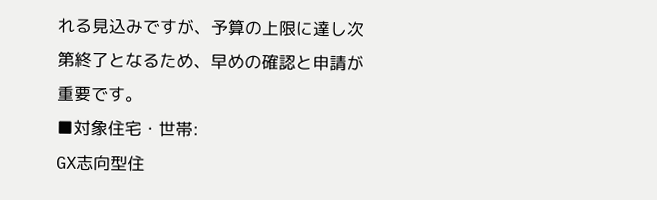れる見込みですが、予算の上限に達し次第終了となるため、早めの確認と申請が重要です。
■対象住宅・世帯:
GX志向型住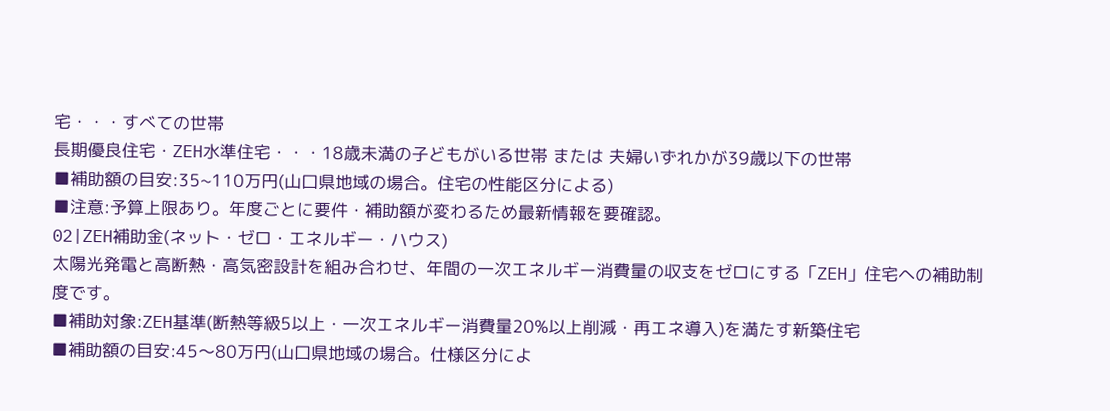宅・・・すべての世帯
長期優良住宅・ZEH水準住宅・・・18歳未満の子どもがいる世帯 または 夫婦いずれかが39歳以下の世帯
■補助額の目安:35~110万円(山口県地域の場合。住宅の性能区分による)
■注意:予算上限あり。年度ごとに要件・補助額が変わるため最新情報を要確認。
02|ZEH補助金(ネット・ゼロ・エネルギー・ハウス)
太陽光発電と高断熱・高気密設計を組み合わせ、年間の一次エネルギー消費量の収支をゼロにする「ZEH」住宅への補助制度です。
■補助対象:ZEH基準(断熱等級5以上・一次エネルギー消費量20%以上削減・再エネ導入)を満たす新築住宅
■補助額の目安:45〜80万円(山口県地域の場合。仕様区分によ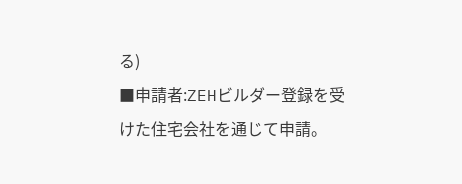る)
■申請者:ZEHビルダー登録を受けた住宅会社を通じて申請。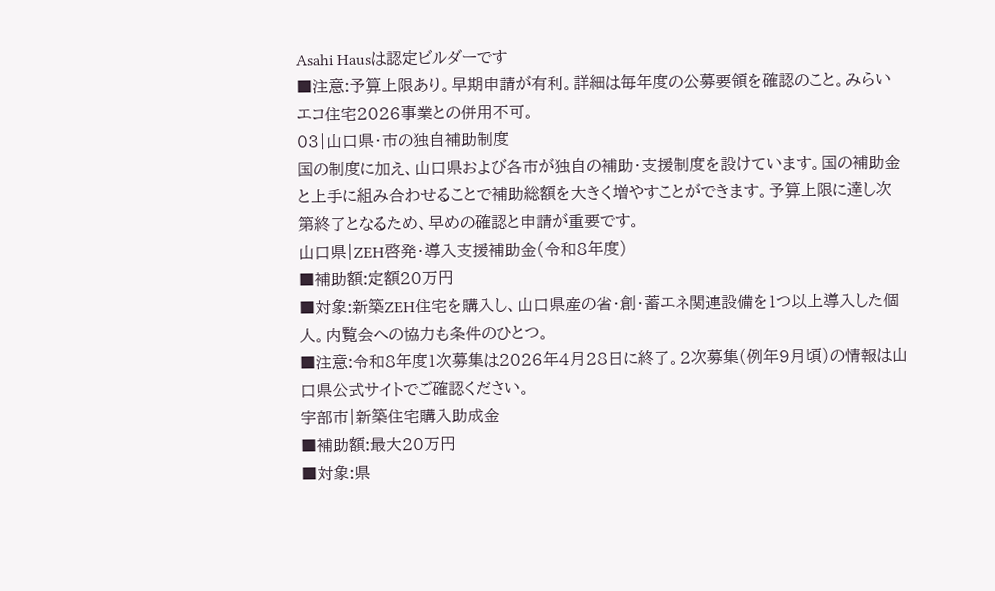Asahi Hausは認定ビルダーです
■注意:予算上限あり。早期申請が有利。詳細は毎年度の公募要領を確認のこと。みらいエコ住宅2026事業との併用不可。
03|山口県・市の独自補助制度
国の制度に加え、山口県および各市が独自の補助・支援制度を設けています。国の補助金と上手に組み合わせることで補助総額を大きく増やすことができます。予算上限に達し次第終了となるため、早めの確認と申請が重要です。
山口県|ZEH啓発・導入支援補助金(令和8年度)
■補助額:定額20万円
■対象:新築ZEH住宅を購入し、山口県産の省・創・蓄エネ関連設備を1つ以上導入した個人。内覧会への協力も条件のひとつ。
■注意:令和8年度1次募集は2026年4月28日に終了。2次募集(例年9月頃)の情報は山口県公式サイトでご確認ください。
宇部市|新築住宅購入助成金
■補助額:最大20万円
■対象:県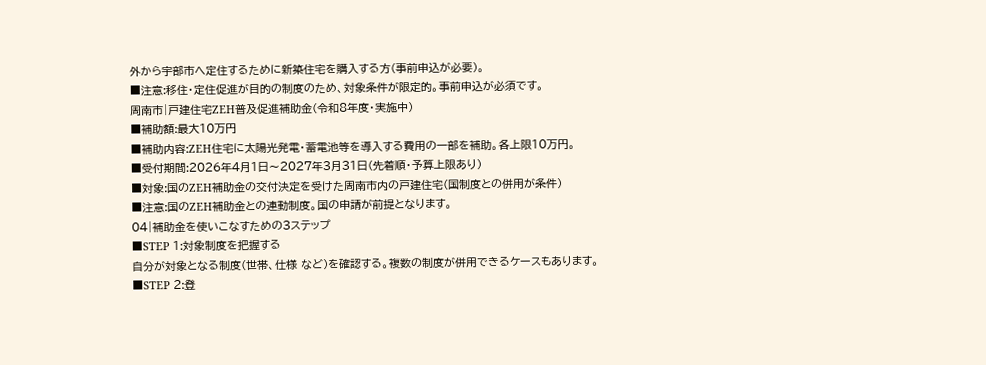外から宇部市へ定住するために新築住宅を購入する方(事前申込が必要)。
■注意:移住・定住促進が目的の制度のため、対象条件が限定的。事前申込が必須です。
周南市|戸建住宅ZEH普及促進補助金(令和8年度・実施中)
■補助額:最大10万円
■補助内容:ZEH住宅に太陽光発電・蓄電池等を導入する費用の一部を補助。各上限10万円。
■受付期間:2026年4月1日〜2027年3月31日(先着順・予算上限あり)
■対象:国のZEH補助金の交付決定を受けた周南市内の戸建住宅(国制度との併用が条件)
■注意:国のZEH補助金との連動制度。国の申請が前提となります。
04|補助金を使いこなすための3ステップ
■STEP 1:対象制度を把握する
自分が対象となる制度(世帯、仕様 など)を確認する。複数の制度が併用できるケースもあります。
■STEP 2:登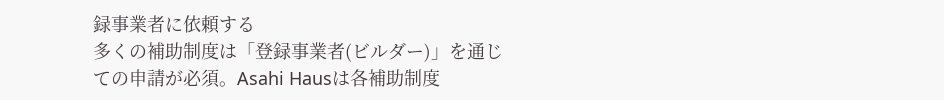録事業者に依頼する
多くの補助制度は「登録事業者(ビルダー)」を通じての申請が必須。Asahi Hausは各補助制度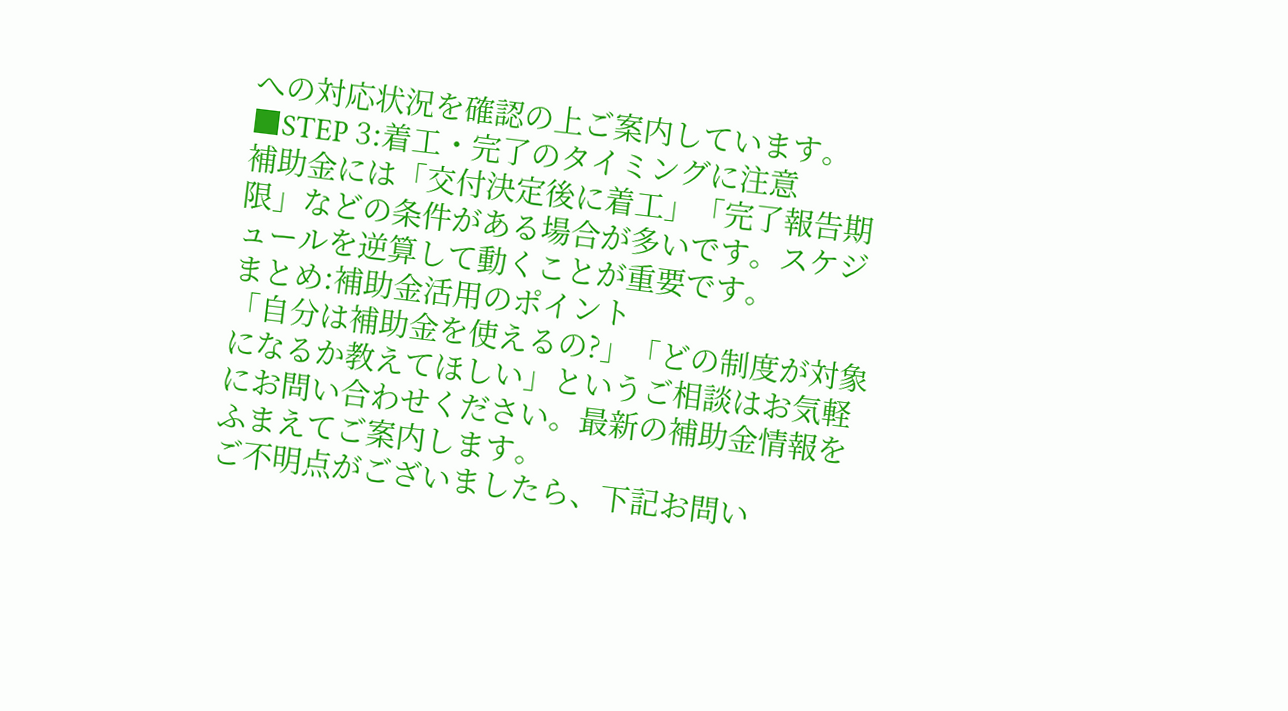への対応状況を確認の上ご案内しています。
■STEP 3:着工・完了のタイミングに注意
補助金には「交付決定後に着工」「完了報告期限」などの条件がある場合が多いです。スケジュールを逆算して動くことが重要です。
まとめ:補助金活用のポイント
「自分は補助金を使えるの?」「どの制度が対象になるか教えてほしい」というご相談はお気軽にお問い合わせください。最新の補助金情報をふまえてご案内します。
ご不明点がございましたら、下記お問い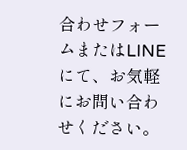合わせフォームまたはLINEにて、お気軽にお問い合わせください。